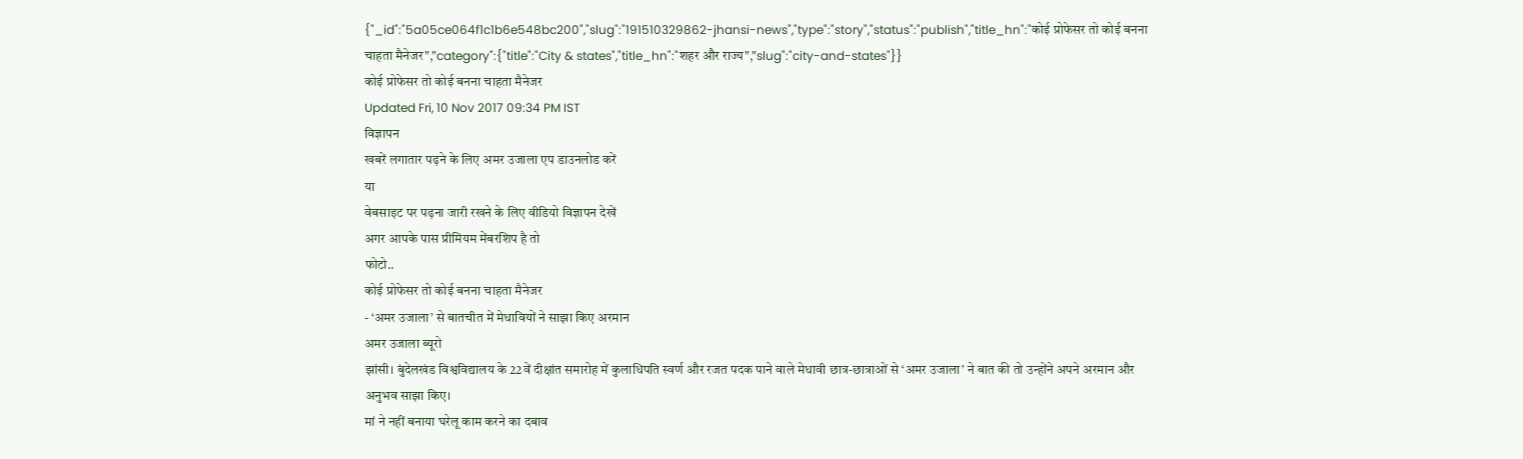{"_id":"5a05ce064f1c1b6e548bc200","slug":"191510329862-jhansi-news","type":"story","status":"publish","title_hn":"कोई प्रोफेसर तो कोई बनना चाहता मैनेजर","category":{"title":"City & states","title_hn":"शहर और राज्य","slug":"city-and-states"}}
कोई प्रोफेसर तो कोई बनना चाहता मैनेजर
Updated Fri, 10 Nov 2017 09:34 PM IST
विज्ञापन
खबरें लगातार पढ़ने के लिए अमर उजाला एप डाउनलोड करें
या
वेबसाइट पर पढ़ना जारी रखने के लिए वीडियो विज्ञापन देखें
अगर आपके पास प्रीमियम मेंबरशिप है तो
फोटो..
कोई प्रोफेसर तो कोई बनना चाहता मैनेजर
- ‘अमर उजाला’ से बातचीत में मेधावियों ने साझा किए अरमान
अमर उजाला ब्यूरो
झांसी। बुंदेलखंड विश्वविद्यालय के 22वें दीक्षांत समारोह में कुलाधिपति स्वर्ण और रजत पदक पाने वाले मेधावी छात्र-छात्राओं से ‘अमर उजाला’ ने बात की तो उन्होंने अपने अरमान और अनुभव साझा किए।
मां ने नहीं बनाया घरेलू काम करने का दबाव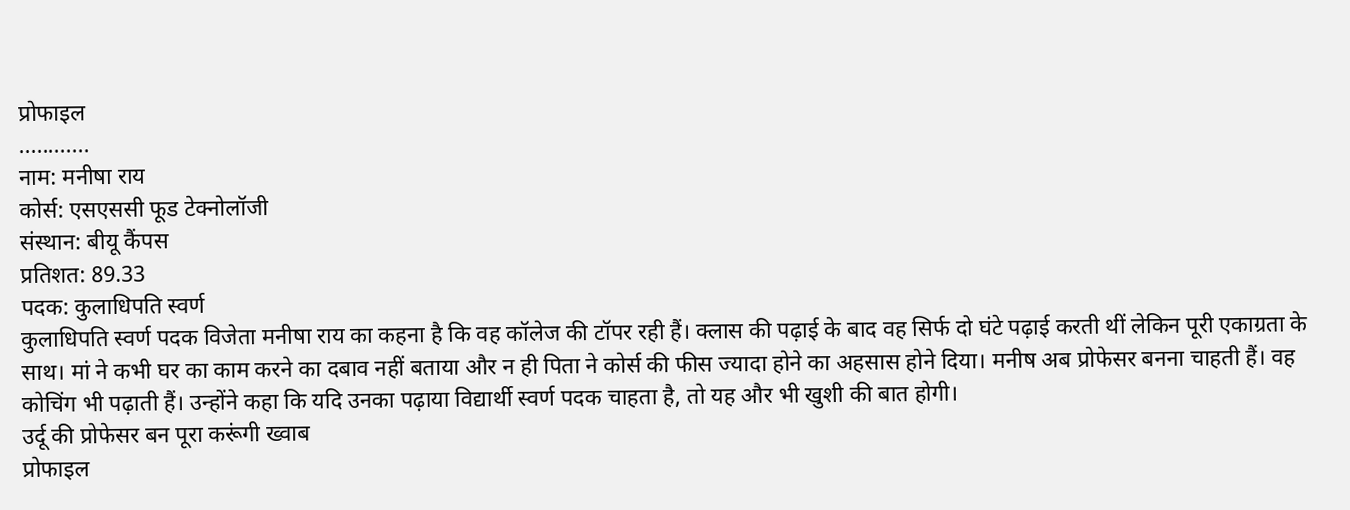प्रोफाइल
............
नाम: मनीषा राय
कोर्स: एसएससी फूड टेक्नोलॉजी
संस्थान: बीयू कैंपस
प्रतिशत: 89.33
पदक: कुलाधिपति स्वर्ण
कुलाधिपति स्वर्ण पदक विजेता मनीषा राय का कहना है कि वह कॉलेज की टॉपर रही हैं। क्लास की पढ़ाई के बाद वह सिर्फ दो घंटे पढ़ाई करती थीं लेकिन पूरी एकाग्रता के साथ। मां ने कभी घर का काम करने का दबाव नहीं बताया और न ही पिता ने कोर्स की फीस ज्यादा होने का अहसास होने दिया। मनीष अब प्रोफेसर बनना चाहती हैं। वह कोचिंग भी पढ़ाती हैं। उन्होंने कहा कि यदि उनका पढ़ाया विद्यार्थी स्वर्ण पदक चाहता है, तो यह और भी खुशी की बात होगी।
उर्दू की प्रोफेसर बन पूरा करूंगी ख्वाब
प्रोफाइल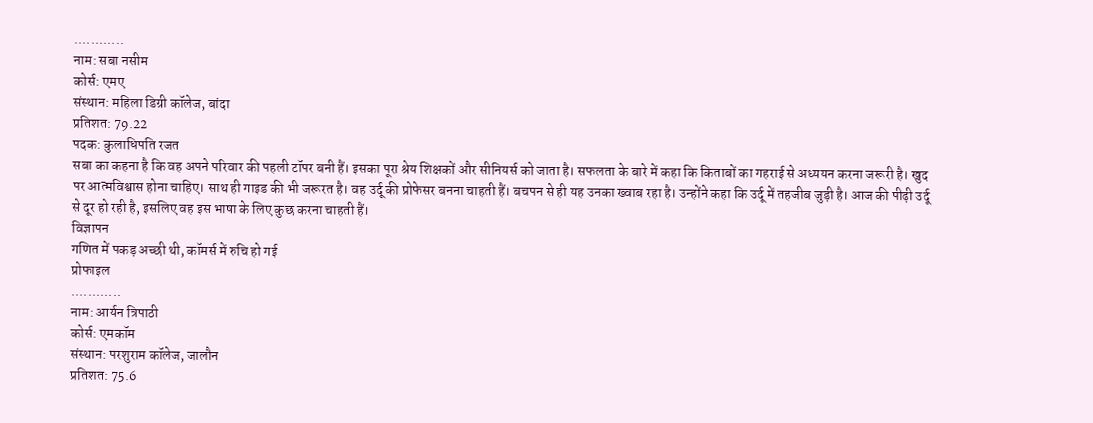............
नाम: सबा नसीम
कोर्स: एमए
संस्थान: महिला डिग्री कॉलेज, बांदा
प्रतिशत: 79.22
पदक: कुलाधिपति रजत
सबा का कहना है कि वह अपने परिवार की पहली टॉपर बनी हैं। इसका पूरा श्रेय शिक्षकों और सीनियर्स को जाता है। सफलता के बारे में कहा कि किताबों का गहराई से अध्ययन करना जरूरी है। खुद पर आत्मविश्वास होना चाहिए। साथ ही गाइड की भी जरूरत है। वह उर्दू की प्रोफेसर बनना चाहती हैं। बचपन से ही यह उनका ख्वाब रहा है। उन्होंने कहा कि उर्दू में तहजीब जुड़ी है। आज की पीढ़ी उर्दू से दूर हो रही है, इसलिए वह इस भाषा के लिए कुछ करना चाहती हैं।
विज्ञापन
गणित में पकड़ अच्छी थी, कॉमर्स में रुचि हो गई
प्रोफाइल
............
नाम: आर्यन त्रिपाठी
कोर्स: एमकॉम
संस्थान: परशुराम कॉलेज, जालौन
प्रतिशत: 75.6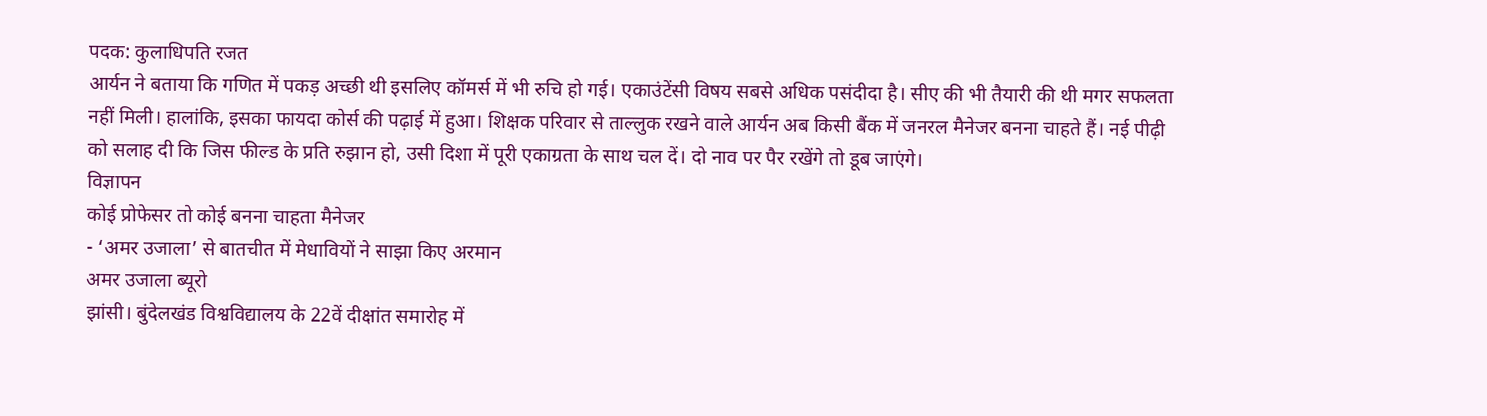पदक: कुलाधिपति रजत
आर्यन ने बताया कि गणित में पकड़ अच्छी थी इसलिए कॉमर्स में भी रुचि हो गई। एकाउंटेंसी विषय सबसे अधिक पसंदीदा है। सीए की भी तैयारी की थी मगर सफलता नहीं मिली। हालांकि, इसका फायदा कोर्स की पढ़ाई में हुआ। शिक्षक परिवार से ताल्लुक रखने वाले आर्यन अब किसी बैंक में जनरल मैनेजर बनना चाहते हैं। नई पीढ़ी को सलाह दी कि जिस फील्ड के प्रति रुझान हो, उसी दिशा में पूरी एकाग्रता के साथ चल दें। दो नाव पर पैर रखेंगे तो डूब जाएंगे।
विज्ञापन
कोई प्रोफेसर तो कोई बनना चाहता मैनेजर
- ‘अमर उजाला’ से बातचीत में मेधावियों ने साझा किए अरमान
अमर उजाला ब्यूरो
झांसी। बुंदेलखंड विश्वविद्यालय के 22वें दीक्षांत समारोह में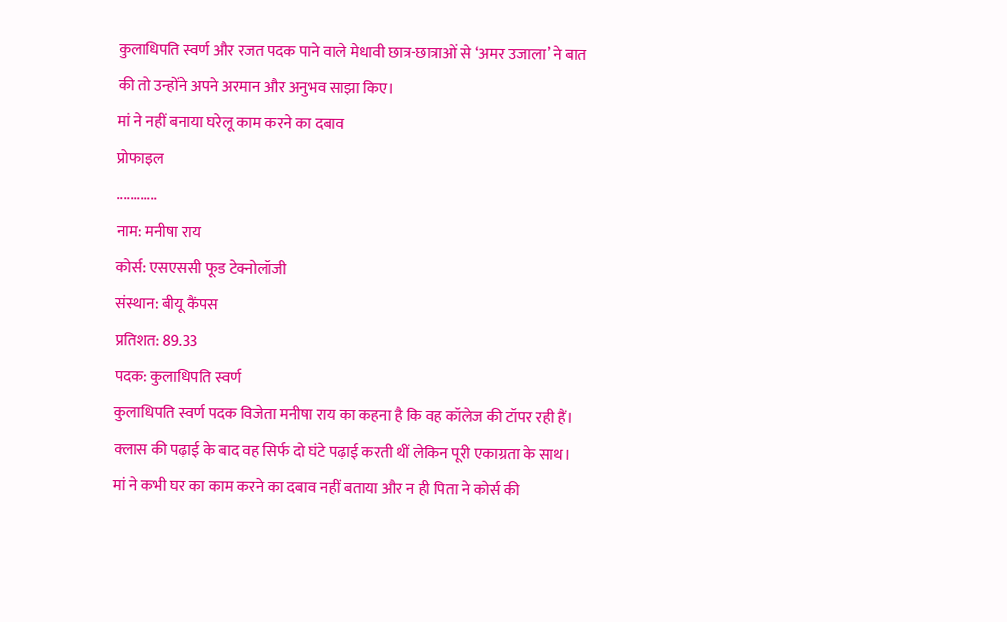कुलाधिपति स्वर्ण और रजत पदक पाने वाले मेधावी छात्र-छात्राओं से ‘अमर उजाला’ ने बात की तो उन्होंने अपने अरमान और अनुभव साझा किए।
मां ने नहीं बनाया घरेलू काम करने का दबाव
प्रोफाइल
............
नाम: मनीषा राय
कोर्स: एसएससी फूड टेक्नोलॉजी
संस्थान: बीयू कैंपस
प्रतिशत: 89.33
पदक: कुलाधिपति स्वर्ण
कुलाधिपति स्वर्ण पदक विजेता मनीषा राय का कहना है कि वह कॉलेज की टॉपर रही हैं। क्लास की पढ़ाई के बाद वह सिर्फ दो घंटे पढ़ाई करती थीं लेकिन पूरी एकाग्रता के साथ। मां ने कभी घर का काम करने का दबाव नहीं बताया और न ही पिता ने कोर्स की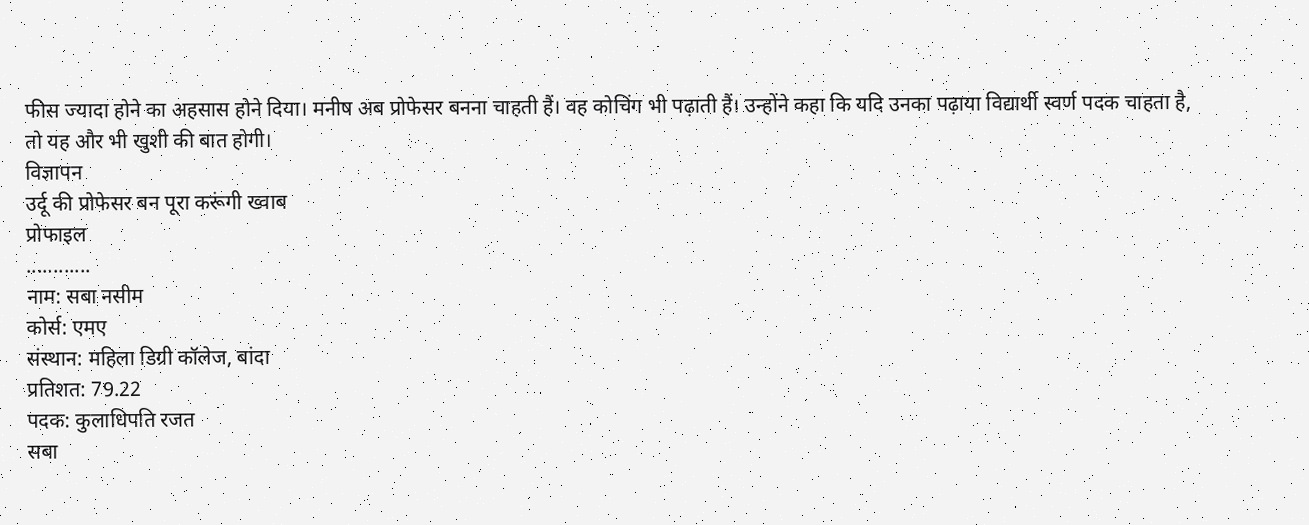फीस ज्यादा होने का अहसास होने दिया। मनीष अब प्रोफेसर बनना चाहती हैं। वह कोचिंग भी पढ़ाती हैं। उन्होंने कहा कि यदि उनका पढ़ाया विद्यार्थी स्वर्ण पदक चाहता है, तो यह और भी खुशी की बात होगी।
विज्ञापन
उर्दू की प्रोफेसर बन पूरा करूंगी ख्वाब
प्रोफाइल
............
नाम: सबा नसीम
कोर्स: एमए
संस्थान: महिला डिग्री कॉलेज, बांदा
प्रतिशत: 79.22
पदक: कुलाधिपति रजत
सबा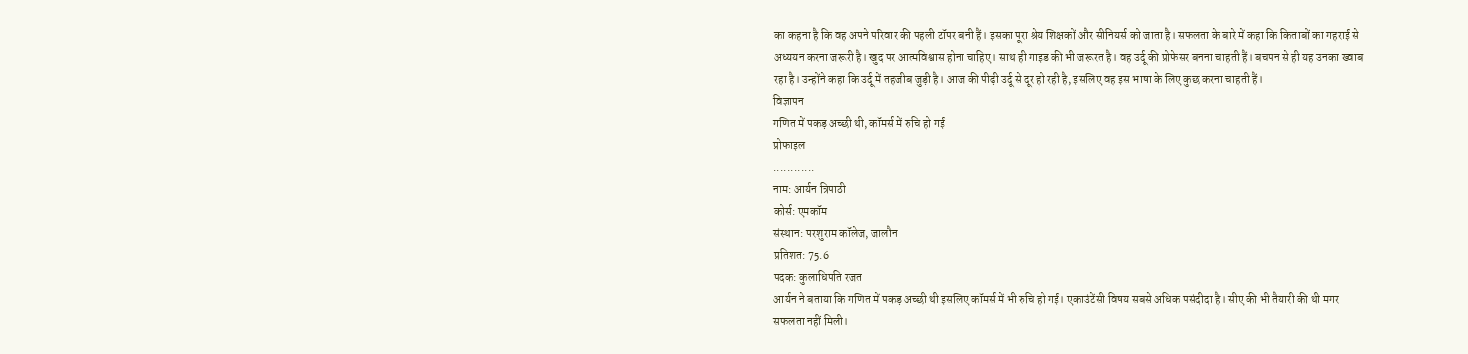का कहना है कि वह अपने परिवार की पहली टॉपर बनी हैं। इसका पूरा श्रेय शिक्षकों और सीनियर्स को जाता है। सफलता के बारे में कहा कि किताबों का गहराई से अध्ययन करना जरूरी है। खुद पर आत्मविश्वास होना चाहिए। साथ ही गाइड की भी जरूरत है। वह उर्दू की प्रोफेसर बनना चाहती हैं। बचपन से ही यह उनका ख्वाब रहा है। उन्होंने कहा कि उर्दू में तहजीब जुड़ी है। आज की पीढ़ी उर्दू से दूर हो रही है, इसलिए वह इस भाषा के लिए कुछ करना चाहती हैं।
विज्ञापन
गणित में पकड़ अच्छी थी, कॉमर्स में रुचि हो गई
प्रोफाइल
............
नाम: आर्यन त्रिपाठी
कोर्स: एमकॉम
संस्थान: परशुराम कॉलेज, जालौन
प्रतिशत: 75.6
पदक: कुलाधिपति रजत
आर्यन ने बताया कि गणित में पकड़ अच्छी थी इसलिए कॉमर्स में भी रुचि हो गई। एकाउंटेंसी विषय सबसे अधिक पसंदीदा है। सीए की भी तैयारी की थी मगर सफलता नहीं मिली।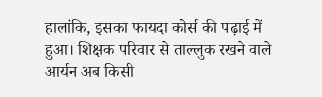हालांकि, इसका फायदा कोर्स की पढ़ाई में हुआ। शिक्षक परिवार से ताल्लुक रखने वाले आर्यन अब किसी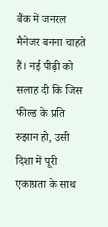बैंक में जनरल मैनेजर बनना चाहते हैं। नई पीढ़ी को सलाह दी कि जिस फील्ड के प्रति रुझान हो, उसी दिशा में पूरी एकाग्रता के साथ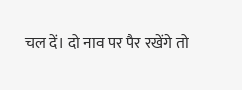चल दें। दो नाव पर पैर रखेंगे तो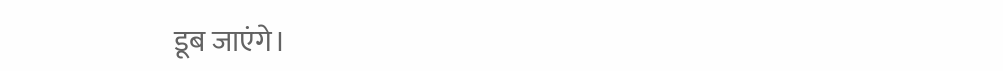डूब जाएंगे।